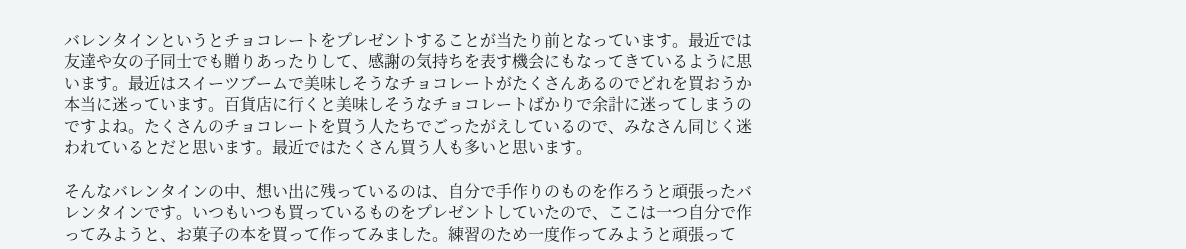バレンタインというとチョコレートをプレゼントすることが当たり前となっています。最近では友達や女の子同士でも贈りあったりして、感謝の気持ちを表す機会にもなってきているように思います。最近はスイーツブームで美味しそうなチョコレートがたくさんあるのでどれを買おうか本当に迷っています。百貨店に行くと美味しそうなチョコレートばかりで余計に迷ってしまうのですよね。たくさんのチョコレートを買う人たちでごったがえしているので、みなさん同じく迷われているとだと思います。最近ではたくさん買う人も多いと思います。

そんなバレンタインの中、想い出に残っているのは、自分で手作りのものを作ろうと頑張ったバレンタインです。いつもいつも買っているものをプレゼントしていたので、ここは一つ自分で作ってみようと、お菓子の本を買って作ってみました。練習のため一度作ってみようと頑張って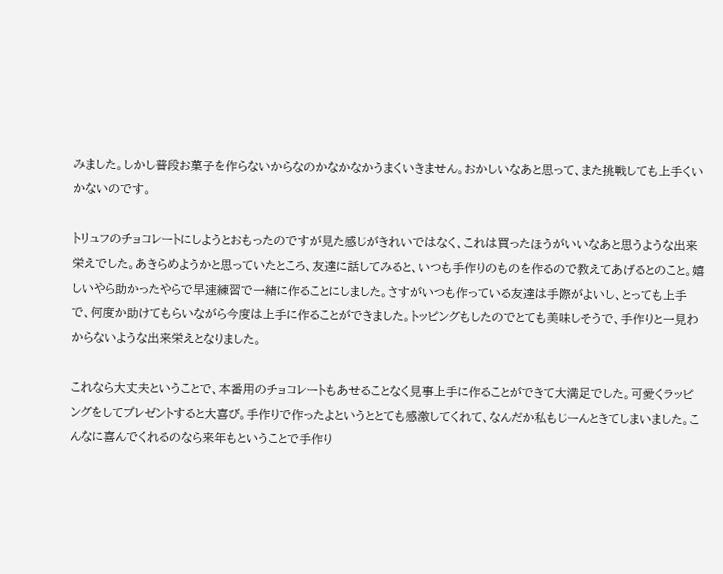みました。しかし普段お菓子を作らないからなのかなかなかうまくいきません。おかしいなあと思って、また挑戦しても上手くいかないのです。

トリュフのチョコレートにしようとおもったのですが見た感じがきれいではなく、これは買ったほうがいいなあと思うような出来栄えでした。あきらめようかと思っていたところ、友達に話してみると、いつも手作りのものを作るので教えてあげるとのこと。嬉しいやら助かったやらで早速練習で一緒に作ることにしました。さすがいつも作っている友達は手際がよいし、とっても上手で、何度か助けてもらいながら今度は上手に作ることができました。トッピングもしたのでとても美味しそうで、手作りと一見わからないような出来栄えとなりました。

これなら大丈夫ということで、本番用のチョコレートもあせることなく見事上手に作ることができて大満足でした。可愛くラッピングをしてプレゼントすると大喜び。手作りで作ったよというととても感激してくれて、なんだか私もじーんときてしまいました。こんなに喜んでくれるのなら来年もということで手作り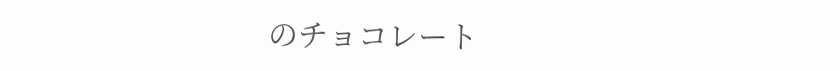のチョコレート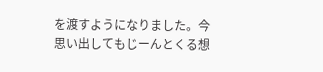を渡すようになりました。今思い出してもじーんとくる想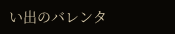い出のバレンタ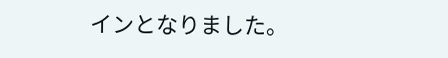インとなりました。